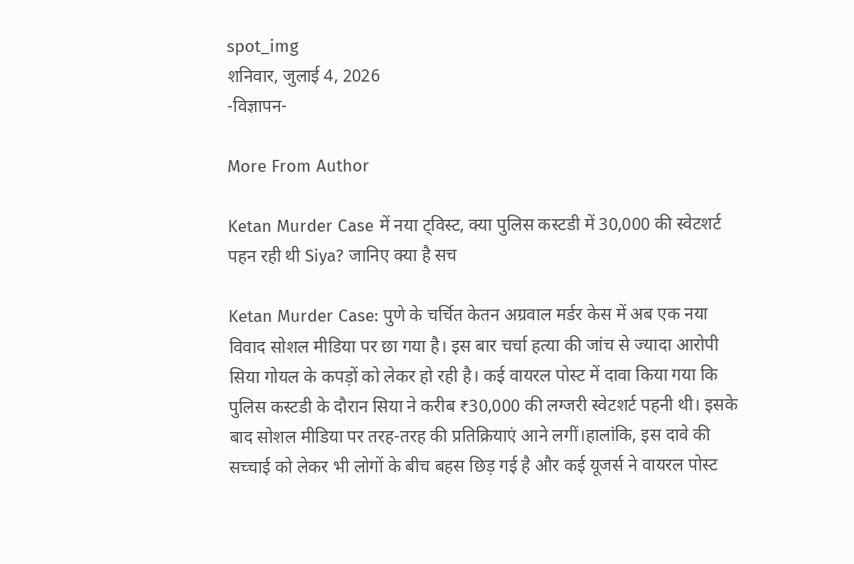spot_img
शनिवार, जुलाई 4, 2026
-विज्ञापन-

More From Author

Ketan Murder Case में नया ट्विस्ट, क्या पुलिस कस्टडी में 30,000 की स्वेटशर्ट पहन रही थी Siya? जानिए क्या है सच

Ketan Murder Case: पुणे के चर्चित केतन अग्रवाल मर्डर केस में अब एक नया विवाद सोशल मीडिया पर छा गया है। इस बार चर्चा हत्या की जांच से ज्यादा आरोपी सिया गोयल के कपड़ों को लेकर हो रही है। कई वायरल पोस्ट में दावा किया गया कि पुलिस कस्टडी के दौरान सिया ने करीब ₹30,000 की लग्जरी स्वेटशर्ट पहनी थी। इसके बाद सोशल मीडिया पर तरह-तरह की प्रतिक्रियाएं आने लगीं।हालांकि, इस दावे की सच्चाई को लेकर भी लोगों के बीच बहस छिड़ गई है और कई यूजर्स ने वायरल पोस्ट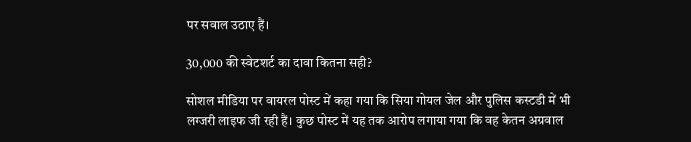पर सवाल उठाए हैं।

30,000 की स्वेटशर्ट का दावा कितना सही?

सोशल मीडिया पर वायरल पोस्ट में कहा गया कि सिया गोयल जेल और पुलिस कस्टडी में भी लग्जरी लाइफ जी रही हैं। कुछ पोस्ट में यह तक आरोप लगाया गया कि वह केतन अग्रवाल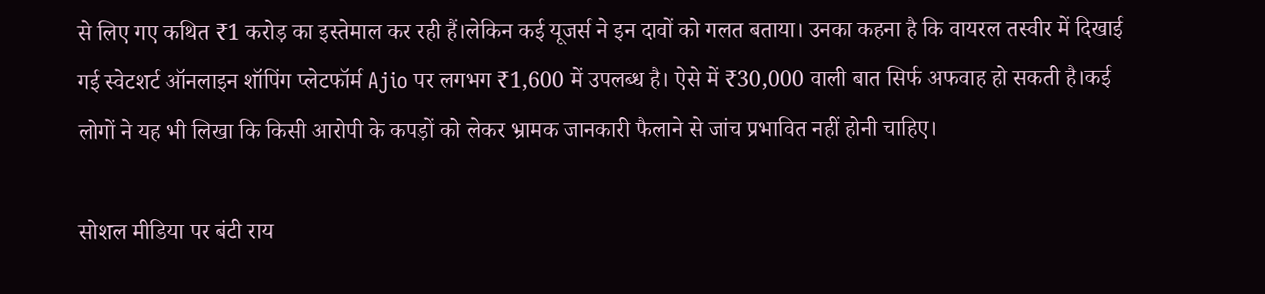से लिए गए कथित ₹1 करोड़ का इस्तेमाल कर रही हैं।लेकिन कई यूजर्स ने इन दावों को गलत बताया। उनका कहना है कि वायरल तस्वीर में दिखाई गई स्वेटशर्ट ऑनलाइन शॉपिंग प्लेटफॉर्म Ajio पर लगभग ₹1,600 में उपलब्ध है। ऐसे में ₹30,000 वाली बात सिर्फ अफवाह हो सकती है।कई लोगों ने यह भी लिखा कि किसी आरोपी के कपड़ों को लेकर भ्रामक जानकारी फैलाने से जांच प्रभावित नहीं होनी चाहिए।

सोशल मीडिया पर बंटी राय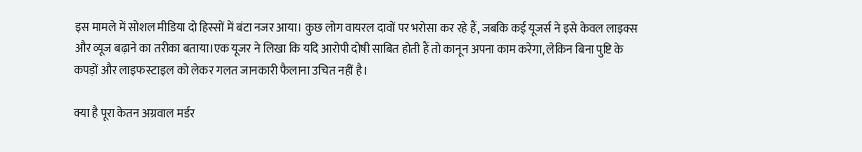इस मामले में सोशल मीडिया दो हिस्सों में बंटा नजर आया। कुछ लोग वायरल दावों पर भरोसा कर रहे हैं, जबकि कई यूजर्स ने इसे केवल लाइक्स और व्यूज बढ़ाने का तरीका बताया।एक यूजर ने लिखा कि यदि आरोपी दोषी साबित होती हैं तो कानून अपना काम करेगा, लेकिन बिना पुष्टि के कपड़ों और लाइफस्टाइल को लेकर गलत जानकारी फैलाना उचित नहीं है।

क्या है पूरा केतन अग्रवाल मर्डर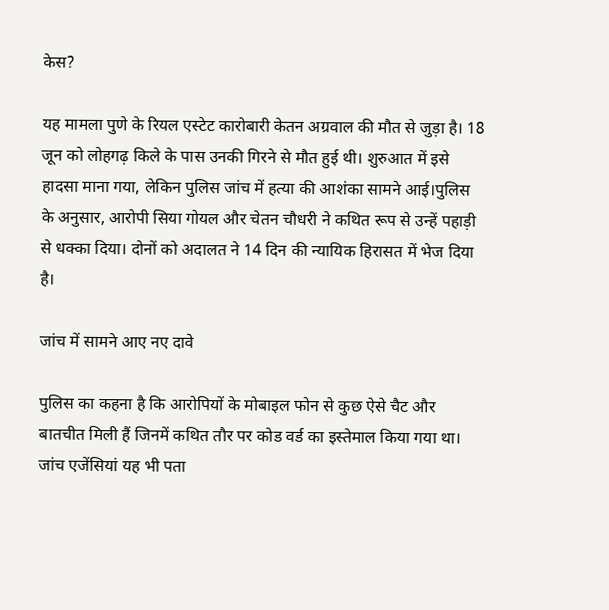केस?

यह मामला पुणे के रियल एस्टेट कारोबारी केतन अग्रवाल की मौत से जुड़ा है। 18 जून को लोहगढ़ किले के पास उनकी गिरने से मौत हुई थी। शुरुआत में इसे हादसा माना गया, लेकिन पुलिस जांच में हत्या की आशंका सामने आई।पुलिस के अनुसार, आरोपी सिया गोयल और चेतन चौधरी ने कथित रूप से उन्हें पहाड़ी से धक्का दिया। दोनों को अदालत ने 14 दिन की न्यायिक हिरासत में भेज दिया है।

जांच में सामने आए नए दावे

पुलिस का कहना है कि आरोपियों के मोबाइल फोन से कुछ ऐसे चैट और बातचीत मिली हैं जिनमें कथित तौर पर कोड वर्ड का इस्तेमाल किया गया था। जांच एजेंसियां यह भी पता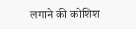लगाने की कोशिश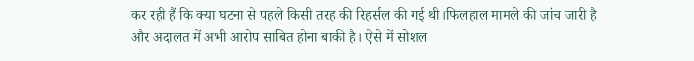कर रही हैं कि क्या घटना से पहले किसी तरह की रिहर्सल की गई थी।फिलहाल मामले की जांच जारी है और अदालत में अभी आरोप साबित होना बाकी है। ऐसे में सोशल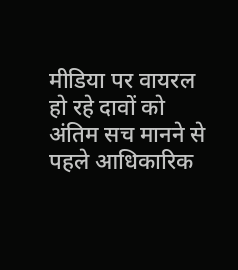मीडिया पर वायरल हो रहे दावों को अंतिम सच मानने से पहले आधिकारिक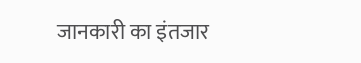जानकारी का इंतजार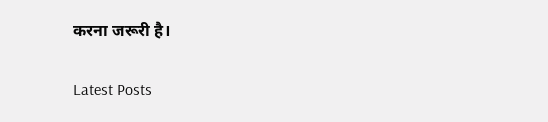करना जरूरी है।

Latest Posts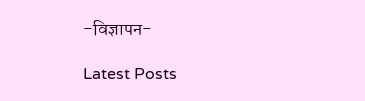-विज्ञापन-

Latest Posts